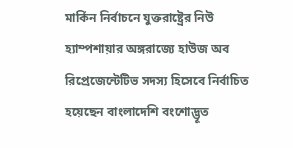মার্কিন নির্বাচনে যুক্তরাষ্ট্রের নিউ হ্যাম্পশায়ার অঙ্গরাজ্যে হাউজ অব রিপ্রেজেন্টেটিভ সদস্য হিসেবে নির্বাচিত হয়েছেন বাংলাদেশি বংশোদ্ভূত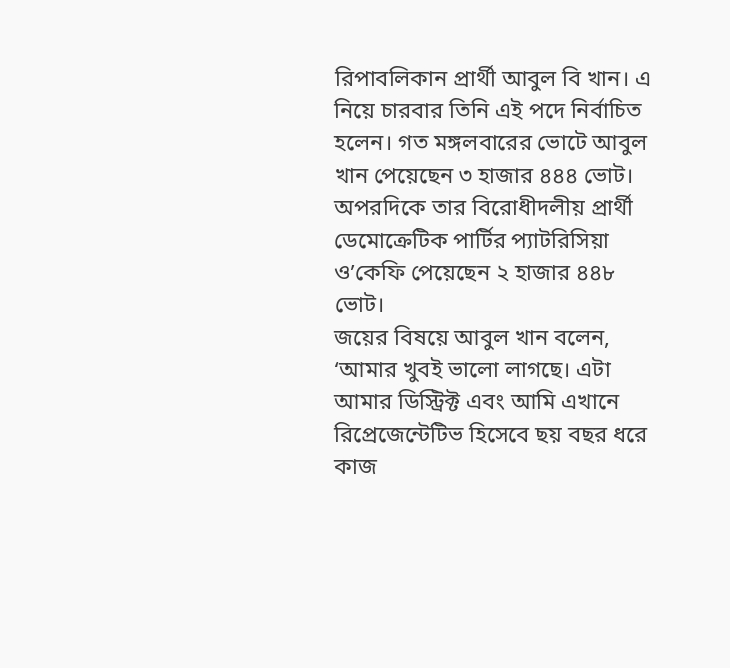রিপাবলিকান প্রার্থী আবুল বি খান। এ নিয়ে চারবার তিনি এই পদে নির্বাচিত হলেন। গত মঙ্গলবারের ভোটে আবুল খান পেয়েছেন ৩ হাজার ৪৪৪ ভোট। অপরদিকে তার বিরোধীদলীয় প্রার্থী ডেমোক্রেটিক পার্টির প্যাটরিসিয়া ও’কেফি পেয়েছেন ২ হাজার ৪৪৮ ভোট।
জয়ের বিষয়ে আবুল খান বলেন, ‘আমার খুবই ভালো লাগছে। এটা আমার ডিস্ট্রিক্ট এবং আমি এখানে রিপ্রেজেন্টেটিভ হিসেবে ছয় বছর ধরে কাজ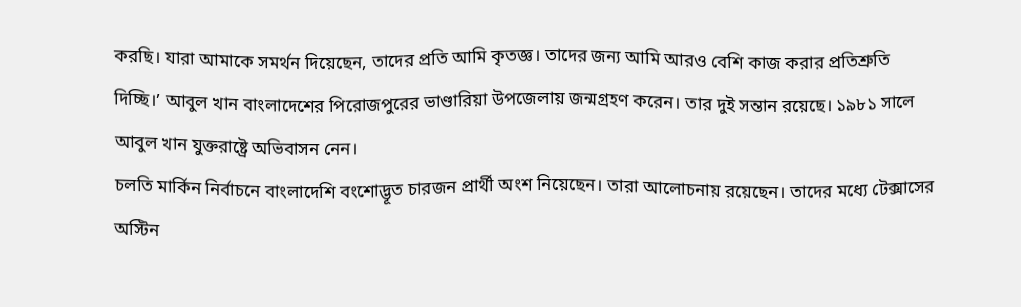করছি। যারা আমাকে সমর্থন দিয়েছেন, তাদের প্রতি আমি কৃতজ্ঞ। তাদের জন্য আমি আরও বেশি কাজ করার প্রতিশ্রুতি দিচ্ছি।’ আবুল খান বাংলাদেশের পিরোজপুরের ভাণ্ডারিয়া উপজেলায় জন্মগ্রহণ করেন। তার দুই সন্তান রয়েছে। ১৯৮১ সালে আবুল খান যুক্তরাষ্ট্রে অভিবাসন নেন।
চলতি মার্কিন নির্বাচনে বাংলাদেশি বংশোদ্ভূত চারজন প্রার্থী অংশ নিয়েছেন। তারা আলোচনায় রয়েছেন। তাদের মধ্যে টেক্সাসের অস্টিন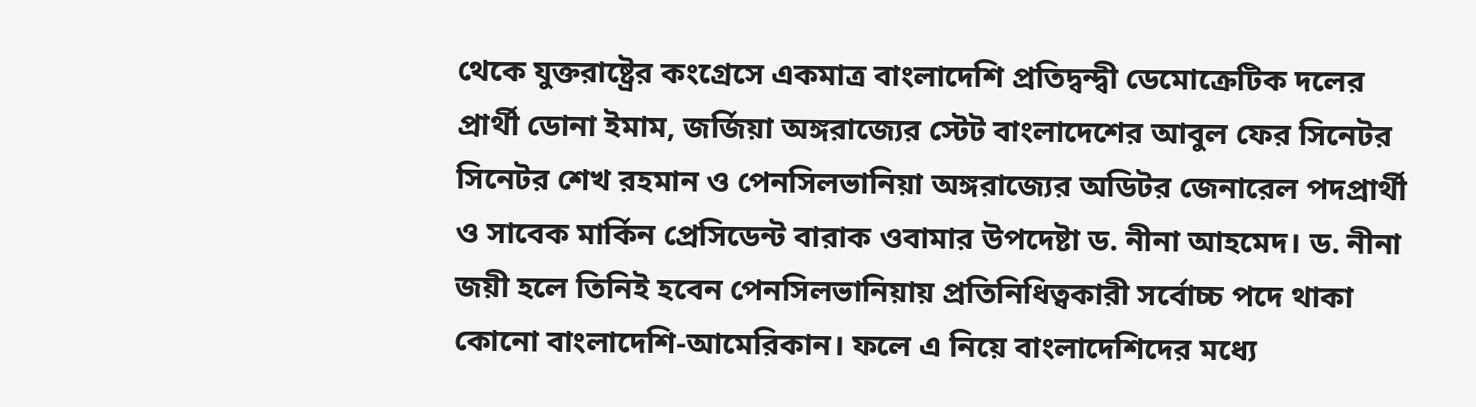থেকে যুক্তরাষ্ট্রের কংগ্রেসে একমাত্র বাংলাদেশি প্রতিদ্বন্দ্বী ডেমোক্রেটিক দলের প্রার্থী ডোনা ইমাম, জর্জিয়া অঙ্গরাজ্যের স্টেট বাংলাদেশের আবুল ফের সিনেটর সিনেটর শেখ রহমান ও পেনসিলভানিয়া অঙ্গরাজ্যের অডিটর জেনারেল পদপ্রার্থী ও সাবেক মার্কিন প্রেসিডেন্ট বারাক ওবামার উপদেষ্টা ড. নীনা আহমেদ। ড. নীনা জয়ী হলে তিনিই হবেন পেনসিলভানিয়ায় প্রতিনিধিত্বকারী সর্বোচ্চ পদে থাকা কোনো বাংলাদেশি-আমেরিকান। ফলে এ নিয়ে বাংলাদেশিদের মধ্যে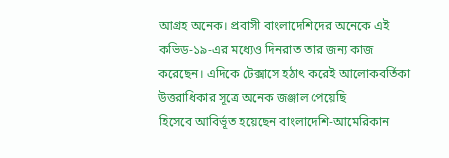আগ্রহ অনেক। প্রবাসী বাংলাদেশিদের অনেকে এই কভিড-১৯-এর মধ্যেও দিনরাত তার জন্য কাজ করেছেন। এদিকে টেক্সাসে হঠাৎ করেই আলোকবর্তিকা উত্তরাধিকার সূত্রে অনেক জঞ্জাল পেয়েছি
হিসেবে আবির্ভূত হয়েছেন বাংলাদেশি-আমেরিকান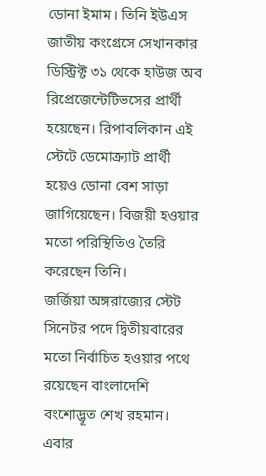ডোনা ইমাম। তিনি ইউএস জাতীয় কংগ্রেসে সেখানকার ডিস্ট্রিক্ট ৩১ থেকে হাউজ অব রিপ্রেজেন্টেটিভসের প্রার্থী হয়েছেন। রিপাবলিকান এই স্টেটে ডেমোক্র্যাট প্রার্থী হয়েও ডোনা বেশ সাড়া জাগিয়েছেন। বিজয়ী হওয়ার মতো পরিস্থিতিও তৈরি করেছেন তিনি।
জর্জিয়া অঙ্গরাজ্যের স্টেট সিনেটর পদে দ্বিতীয়বারের মতো নির্বাচিত হওয়ার পথে রয়েছেন বাংলাদেশি বংশোদ্ভূত শেখ রহমান। এবার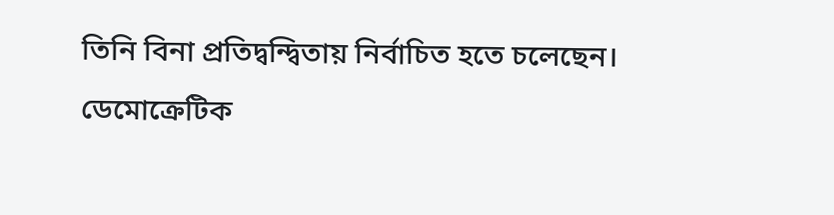তিনি বিনা প্রতিদ্বন্দ্বিতায় নির্বাচিত হতে চলেছেন। ডেমোক্রেটিক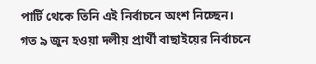পার্টি থেকে তিনি এই নির্বাচনে অংশ নিচ্ছেন। গত ৯ জুন হওয়া দলীয় প্রার্থী বাছাইয়ের নির্বাচনে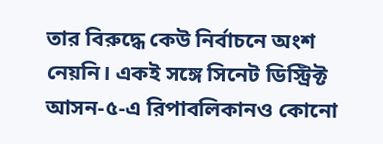তার বিরুদ্ধে কেউ নির্বাচনে অংশ নেয়নি। একই সঙ্গে সিনেট ডিস্ট্রিক্ট আসন-৫-এ রিপাবলিকানও কোনো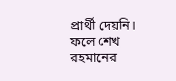প্রার্থী দেয়নি। ফলে শেখ রহমানের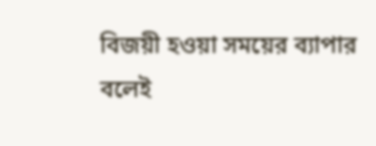বিজয়ী হওয়া সময়ের ব্যাপার বলেই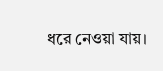ধরে নেওয়া যায়।